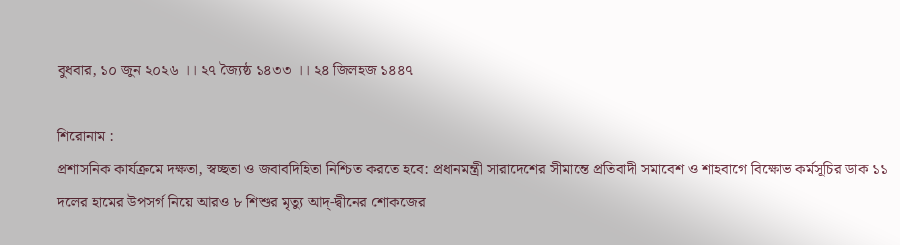বুধবার, ১০ জুন ২০২৬ ।। ২৭ জ্যৈষ্ঠ ১৪৩৩ ।। ২৪ জিলহজ ১৪৪৭

শিরোনাম :
প্রশাসনিক কার্যক্রমে দক্ষতা, স্বচ্ছতা ও জবাবদিহিতা নিশ্চিত করতে হবে: প্রধানমন্ত্রী সারাদেশের সীমান্তে প্রতিবাদী সমাবেশ ও শাহবাগে বিক্ষোভ কর্মসূচির ডাক ১১ দলের হামের উপসর্গ নিয়ে আরও ৮ শিশুর মৃত্যু আদ্-দ্বীনের শোকজের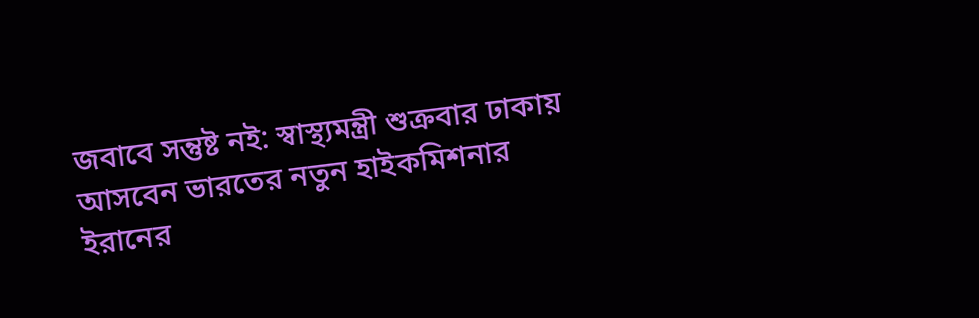জবাবে সন্তুষ্ট নই: স্বাস্থ্যমন্ত্রী শুক্রবার ঢাকায় আসবেন ভারতের নতুন হাইকমিশনার ইরানের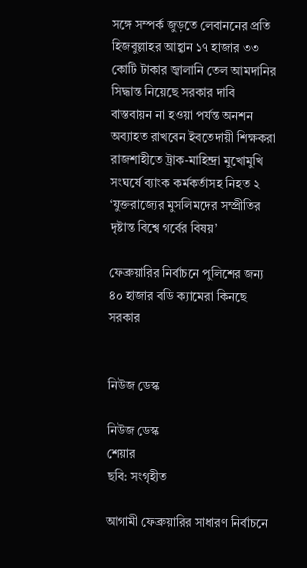সঙ্গে সম্পর্ক জুড়তে লেবাননের প্রতি হিজবুল্লাহর আহ্বান ১৭ হাজার ৩৩ কোটি টাকার জ্বালানি তেল আমদানির সিদ্ধান্ত নিয়েছে সরকার দাবি বাস্তবায়ন না হওয়া পর্যন্ত অনশন অব্যাহত রাখবেন ইবতেদায়ী শিক্ষকরা রাজশাহীতে ট্রাক-মাহিন্দ্রা মুখোমুখি সংঘর্ষে ব্যাংক কর্মকর্তাসহ নিহত ২ ‘যুক্তরাজ্যের মুসলিমদের সম্প্রীতির দৃষ্টান্ত বিশ্বে গর্বের বিষয়’

ফেব্রুয়ারির নির্বাচনে পুলিশের জন্য ৪০ হাজার বডি ক্যামেরা কিনছে সরকার


নিউজ ডেস্ক

নিউজ ডেস্ক
শেয়ার
ছবি: সংগৃহীত

আগামী ফেব্রুয়ারির সাধারণ নির্বাচনে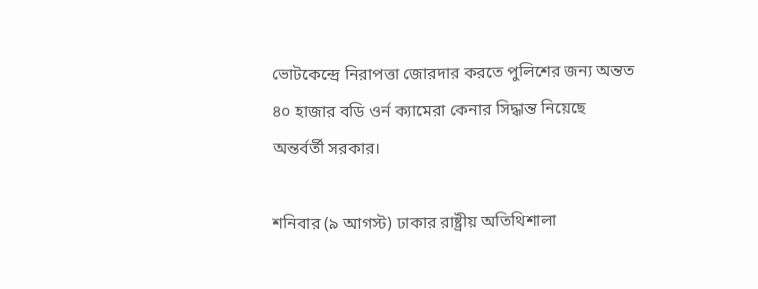ভোটকেন্দ্রে নিরাপত্তা জোরদার করতে পুলিশের জন্য অন্তত ৪০ হাজার বডি ওর্ন ক্যামেরা কেনার সিদ্ধান্ত নিয়েছে অন্তর্বর্তী সরকার।

শনিবার (৯ আগস্ট) ঢাকার রাষ্ট্রীয় অতিথিশালা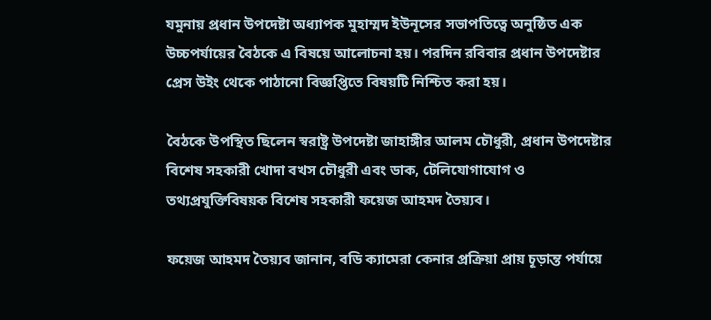যমুনায় প্রধান উপদেষ্টা অধ্যাপক মুহাম্মদ ইউনূসের সভাপতিত্বে অনুষ্ঠিত এক উচ্চপর্যায়ের বৈঠকে এ বিষয়ে আলোচনা হয়। পরদিন রবিবার প্রধান উপদেষ্টার প্রেস উইং থেকে পাঠানো বিজ্ঞপ্তিতে বিষয়টি নিশ্চিত করা হয়।

বৈঠকে উপস্থিত ছিলেন স্বরাষ্ট্র উপদেষ্টা জাহাঙ্গীর আলম চৌধুরী, প্রধান উপদেষ্টার বিশেষ সহকারী খোদা বখস চৌধুরী এবং ডাক, টেলিযোগাযোগ ও তথ্যপ্রযুক্তিবিষয়ক বিশেষ সহকারী ফয়েজ আহমদ তৈয়্যব।

ফয়েজ আহমদ তৈয়্যব জানান, বডি ক্যামেরা কেনার প্রক্রিয়া প্রায় চূড়ান্ত পর্যায়ে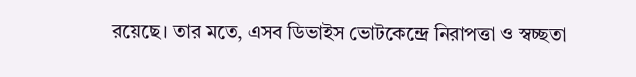রয়েছে। তার মতে, এসব ডিভাইস ভোটকেন্দ্রে নিরাপত্তা ও স্বচ্ছতা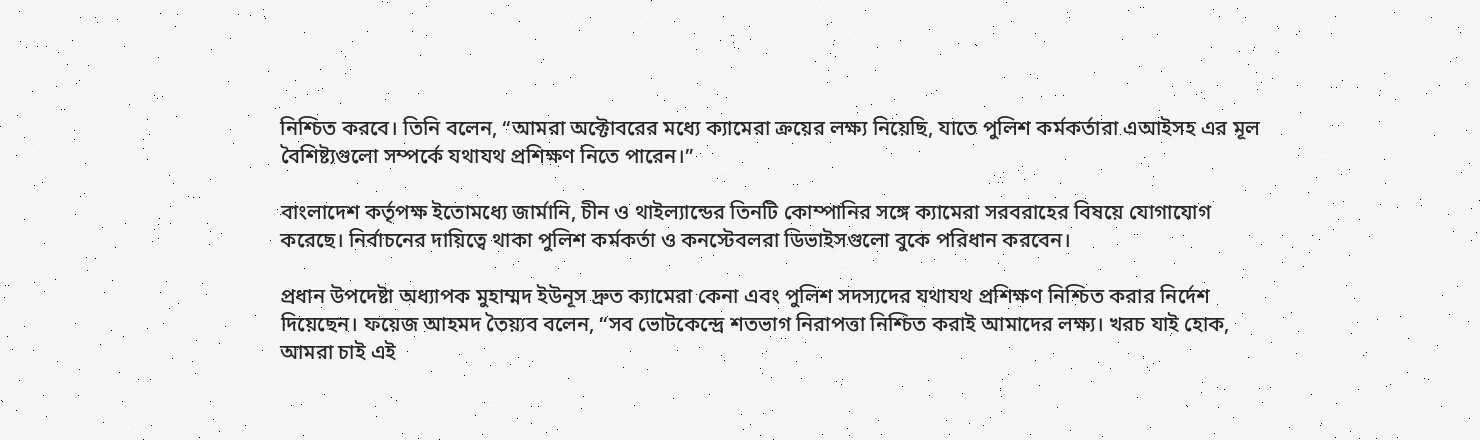নিশ্চিত করবে। তিনি বলেন, “আমরা অক্টোবরের মধ্যে ক্যামেরা ক্রয়ের লক্ষ্য নিয়েছি, যাতে পুলিশ কর্মকর্তারা এআইসহ এর মূল বৈশিষ্ট্যগুলো সম্পর্কে যথাযথ প্রশিক্ষণ নিতে পারেন।”

বাংলাদেশ কর্তৃপক্ষ ইতোমধ্যে জার্মানি, চীন ও থাইল্যান্ডের তিনটি কোম্পানির সঙ্গে ক্যামেরা সরবরাহের বিষয়ে যোগাযোগ করেছে। নির্বাচনের দায়িত্বে থাকা পুলিশ কর্মকর্তা ও কনস্টেবলরা ডিভাইসগুলো বুকে পরিধান করবেন।

প্রধান উপদেষ্টা অধ্যাপক মুহাম্মদ ইউনূস দ্রুত ক্যামেরা কেনা এবং পুলিশ সদস্যদের যথাযথ প্রশিক্ষণ নিশ্চিত করার নির্দেশ দিয়েছেন। ফয়েজ আহমদ তৈয়্যব বলেন, “সব ভোটকেন্দ্রে শতভাগ নিরাপত্তা নিশ্চিত করাই আমাদের লক্ষ্য। খরচ যাই হোক, আমরা চাই এই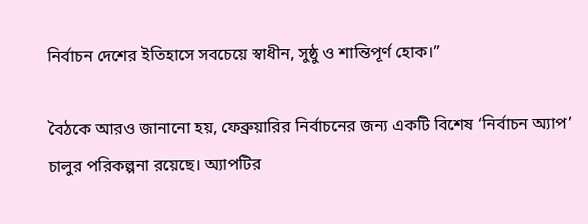নির্বাচন দেশের ইতিহাসে সবচেয়ে স্বাধীন, সুষ্ঠু ও শান্তিপূর্ণ হোক।”

বৈঠকে আরও জানানো হয়, ফেব্রুয়ারির নির্বাচনের জন্য একটি বিশেষ ‘নির্বাচন অ্যাপ’ চালুর পরিকল্পনা রয়েছে। অ্যাপটির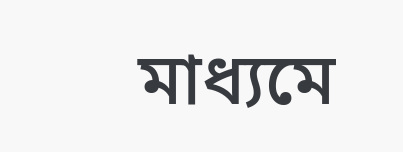মাধ্যমে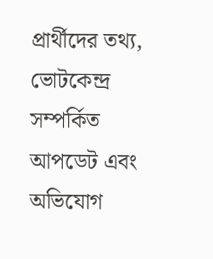প্রার্থীদের তথ্য, ভোটকেন্দ্র সম্পর্কিত আপডেট এবং অভিযোগ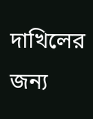দাখিলের জন্য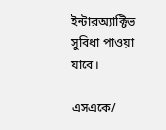ইন্টারঅ্যাক্টিভ সুবিধা পাওয়া যাবে।

এসএকে/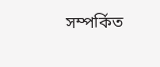সম্পর্কিত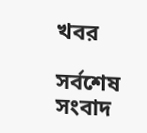খবর

সর্বশেষ সংবাদ